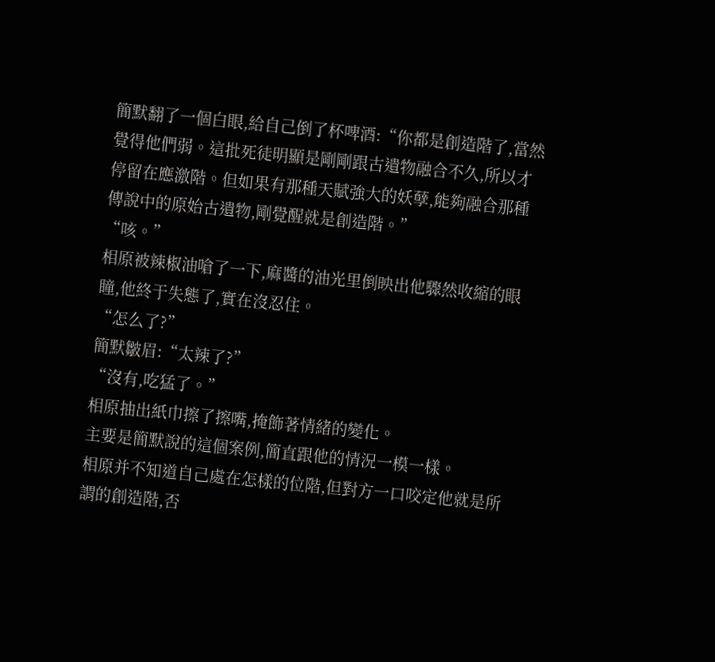簡默翻了一個白眼,給自己倒了杯啤酒:“你都是創造階了,當然覺得他們弱。這批死徒明顯是剛剛跟古遺物融合不久,所以才停留在應激階。但如果有那種天賦強大的妖孽,能夠融合那種傳說中的原始古遺物,剛覺醒就是創造階。”
“咳。”
相原被辣椒油嗆了一下,麻醬的油光里倒映出他驟然收縮的眼瞳,他終于失態了,實在沒忍住。
“怎么了?”
簡默皺眉:“太辣了?”
“沒有,吃猛了。”
相原抽出紙巾擦了擦嘴,掩飾著情緒的變化。
主要是簡默說的這個案例,簡直跟他的情況一模一樣。
相原并不知道自己處在怎樣的位階,但對方一口咬定他就是所謂的創造階,否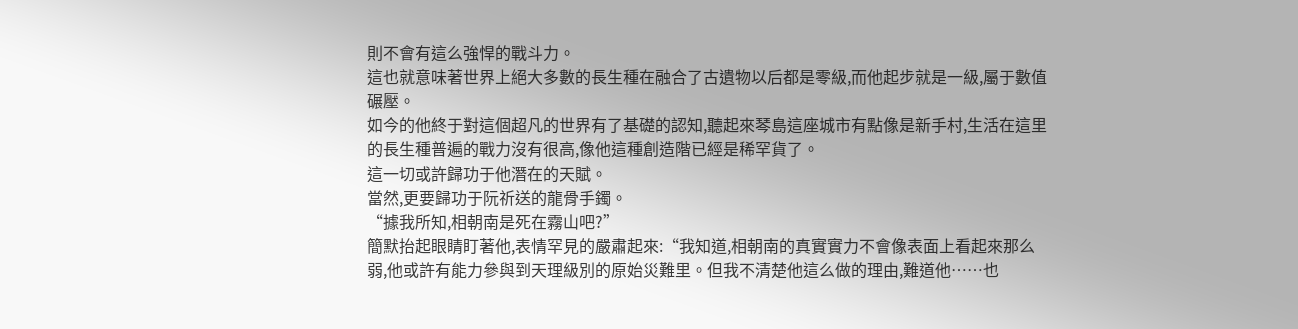則不會有這么強悍的戰斗力。
這也就意味著世界上絕大多數的長生種在融合了古遺物以后都是零級,而他起步就是一級,屬于數值碾壓。
如今的他終于對這個超凡的世界有了基礎的認知,聽起來琴島這座城市有點像是新手村,生活在這里的長生種普遍的戰力沒有很高,像他這種創造階已經是稀罕貨了。
這一切或許歸功于他潛在的天賦。
當然,更要歸功于阮祈送的龍骨手鐲。
“據我所知,相朝南是死在霧山吧?”
簡默抬起眼睛盯著他,表情罕見的嚴肅起來:“我知道,相朝南的真實實力不會像表面上看起來那么弱,他或許有能力參與到天理級別的原始災難里。但我不清楚他這么做的理由,難道他……也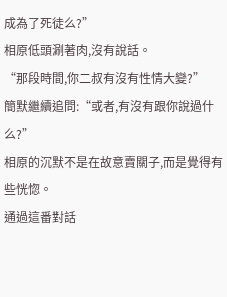成為了死徒么?”
相原低頭涮著肉,沒有說話。
“那段時間,你二叔有沒有性情大變?”
簡默繼續追問:“或者,有沒有跟你說過什么?”
相原的沉默不是在故意賣關子,而是覺得有些恍惚。
通過這番對話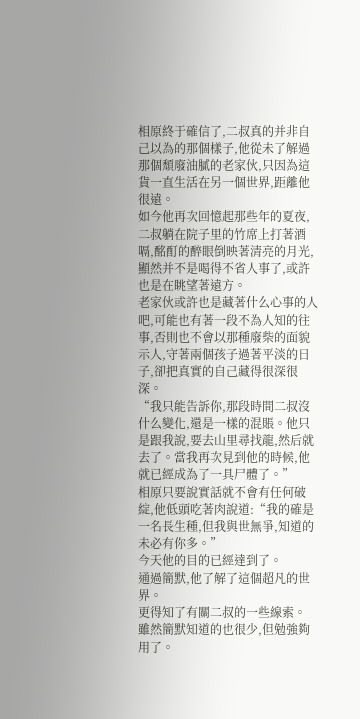相原終于確信了,二叔真的并非自己以為的那個樣子,他從未了解過那個頹廢油膩的老家伙,只因為這貨一直生活在另一個世界,距離他很遠。
如今他再次回憶起那些年的夏夜,二叔躺在院子里的竹席上打著酒嗝,酩酊的醉眼倒映著清亮的月光,顯然并不是喝得不省人事了,或許也是在眺望著遠方。
老家伙或許也是藏著什么心事的人吧,可能也有著一段不為人知的往事,否則也不會以那種廢柴的面貌示人,守著兩個孩子過著平淡的日子,卻把真實的自己藏得很深很深。
“我只能告訴你,那段時間二叔沒什么變化,還是一樣的混賬。他只是跟我說,要去山里尋找龍,然后就去了。當我再次見到他的時候,他就已經成為了一具尸體了。”
相原只要說實話就不會有任何破綻,他低頭吃著肉說道:“我的確是一名長生種,但我與世無爭,知道的未必有你多。”
今天他的目的已經達到了。
通過簡默,他了解了這個超凡的世界。
更得知了有關二叔的一些線索。
雖然簡默知道的也很少,但勉強夠用了。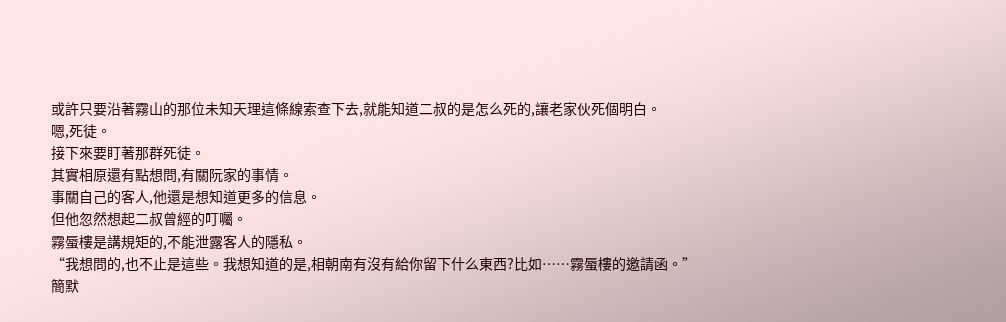或許只要沿著霧山的那位未知天理這條線索查下去,就能知道二叔的是怎么死的,讓老家伙死個明白。
嗯,死徒。
接下來要盯著那群死徒。
其實相原還有點想問,有關阮家的事情。
事關自己的客人,他還是想知道更多的信息。
但他忽然想起二叔曾經的叮囑。
霧蜃樓是講規矩的,不能泄露客人的隱私。
“我想問的,也不止是這些。我想知道的是,相朝南有沒有給你留下什么東西?比如……霧蜃樓的邀請函。”
簡默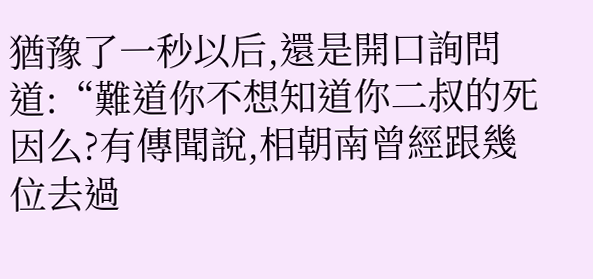猶豫了一秒以后,還是開口詢問道:“難道你不想知道你二叔的死因么?有傳聞說,相朝南曾經跟幾位去過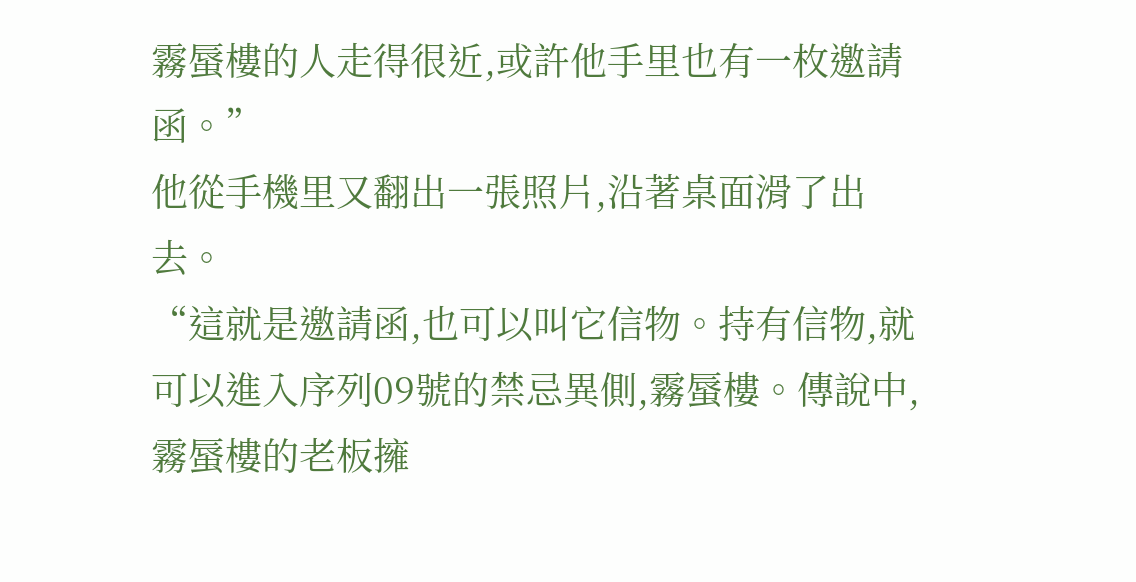霧蜃樓的人走得很近,或許他手里也有一枚邀請函。”
他從手機里又翻出一張照片,沿著桌面滑了出去。
“這就是邀請函,也可以叫它信物。持有信物,就可以進入序列09號的禁忌異側,霧蜃樓。傳說中,霧蜃樓的老板擁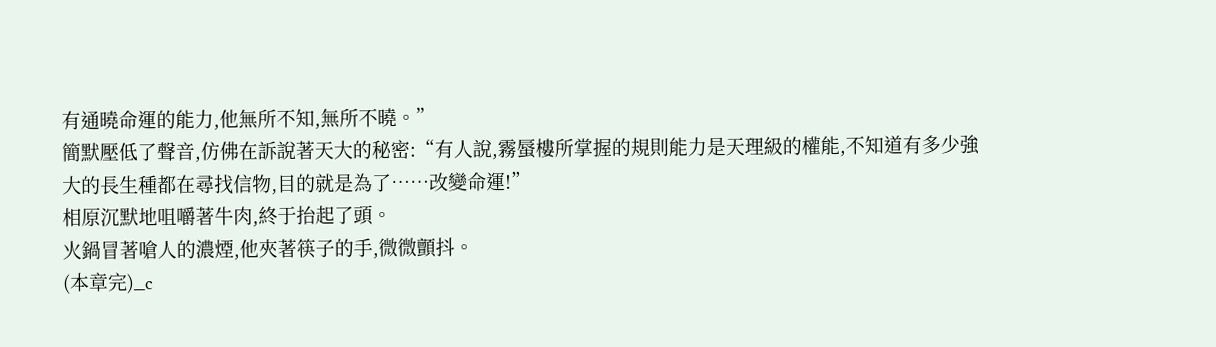有通曉命運的能力,他無所不知,無所不曉。”
簡默壓低了聲音,仿佛在訴說著天大的秘密:“有人說,霧蜃樓所掌握的規則能力是天理級的權能,不知道有多少強大的長生種都在尋找信物,目的就是為了……改變命運!”
相原沉默地咀嚼著牛肉,終于抬起了頭。
火鍋冒著嗆人的濃煙,他夾著筷子的手,微微顫抖。
(本章完)_c